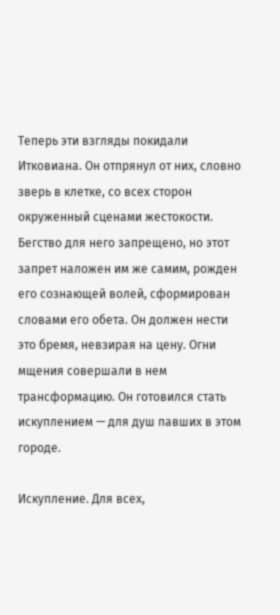Теперь эти взгляды покидали Итковиана. Он отпрянул от них, словно зверь в клетке, со всех сторон окруженный сценами жестокости. Бегство для него запрещено, но этот запрет наложен им же самим, рожден его сознающей волей, сформирован словами его обета. Он должен нести это бремя, невзирая на цену. Огни мщения совершали в нем трансформацию. Он готовился стать искуплением — для душ павших в этом городе.

Искупление. Для всех,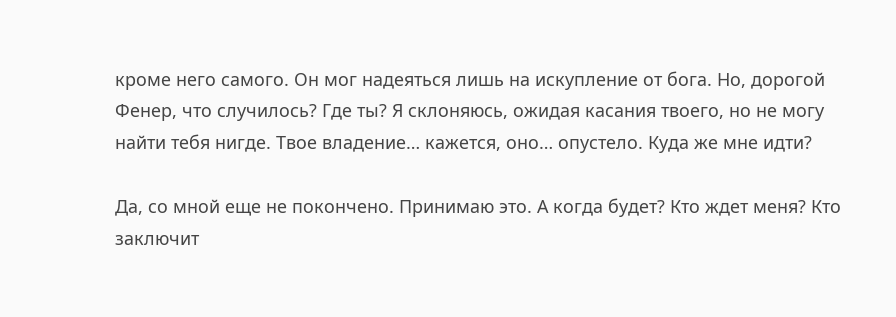кроме него самого. Он мог надеяться лишь на искупление от бога. Но, дорогой Фенер, что случилось? Где ты? Я склоняюсь, ожидая касания твоего, но не могу найти тебя нигде. Твое владение… кажется, оно… опустело. Куда же мне идти?

Да, со мной еще не покончено. Принимаю это. А когда будет? Кто ждет меня? Кто заключит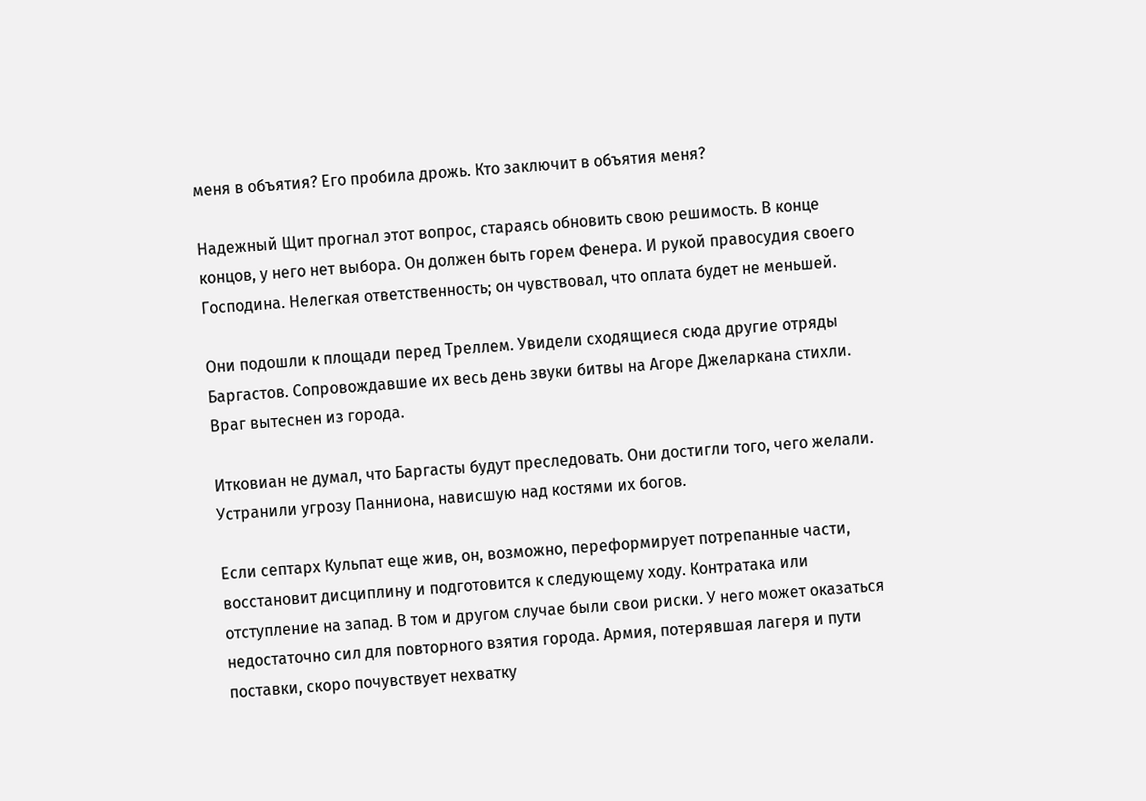меня в объятия? Его пробила дрожь. Кто заключит в объятия меня?

Надежный Щит прогнал этот вопрос, стараясь обновить свою решимость. В конце концов, у него нет выбора. Он должен быть горем Фенера. И рукой правосудия своего Господина. Нелегкая ответственность; он чувствовал, что оплата будет не меньшей.

Они подошли к площади перед Треллем. Увидели сходящиеся сюда другие отряды Баргастов. Сопровождавшие их весь день звуки битвы на Агоре Джеларкана стихли. Враг вытеснен из города.

Итковиан не думал, что Баргасты будут преследовать. Они достигли того, чего желали. Устранили угрозу Панниона, нависшую над костями их богов.

Если септарх Кульпат еще жив, он, возможно, переформирует потрепанные части, восстановит дисциплину и подготовится к следующему ходу. Контратака или отступление на запад. В том и другом случае были свои риски. У него может оказаться недостаточно сил для повторного взятия города. Армия, потерявшая лагеря и пути поставки, скоро почувствует нехватку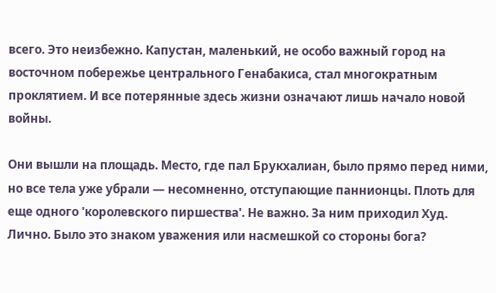всего. Это неизбежно. Капустан, маленький, не особо важный город на восточном побережье центрального Генабакиса, стал многократным проклятием. И все потерянные здесь жизни означают лишь начало новой войны.

Они вышли на площадь. Место, где пал Брукхалиан, было прямо перед ними, но все тела уже убрали — несомненно, отступающие паннионцы. Плоть для еще одного 'королевского пиршества'. Не важно. За ним приходил Худ. Лично. Было это знаком уважения или насмешкой со стороны бога?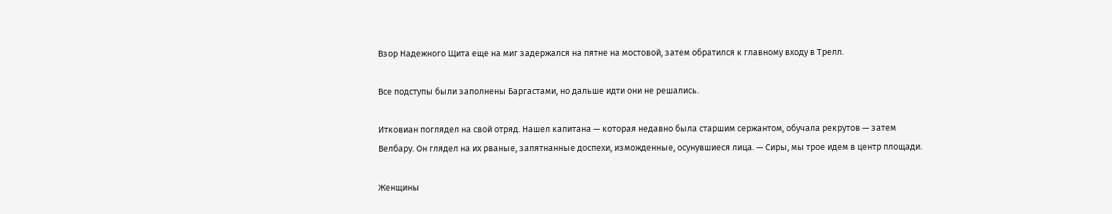Взор Надежного Щита еще на миг задержался на пятне на мостовой, затем обратился к главному входу в Трелл.

Все подступы были заполнены Баргастами, но дальше идти они не решались.

Итковиан поглядел на свой отряд. Нашел капитана — которая недавно была старшим сержантом, обучала рекрутов — затем Велбару. Он глядел на их рваные, запятнанные доспехи, изможденные, осунувшиеся лица. — Сиры, мы трое идем в центр площади.

Женщины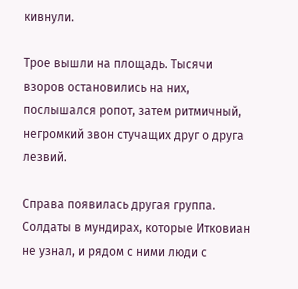кивнули.

Трое вышли на площадь. Тысячи взоров остановились на них, послышался ропот, затем ритмичный, негромкий звон стучащих друг о друга лезвий.

Справа появилась другая группа. Солдаты в мундирах, которые Итковиан не узнал, и рядом с ними люди с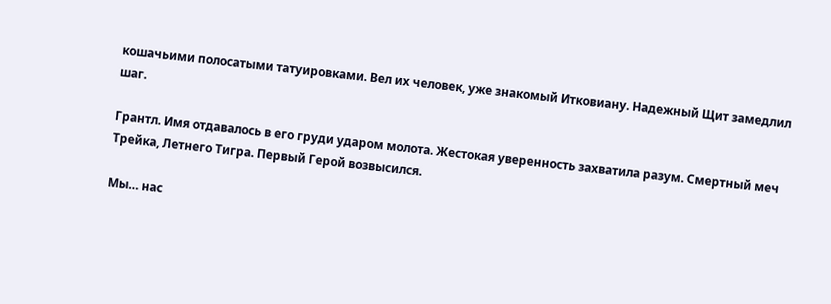кошачьими полосатыми татуировками. Вел их человек, уже знакомый Итковиану. Надежный Щит замедлил шаг.

Грантл. Имя отдавалось в его груди ударом молота. Жестокая уверенность захватила разум. Смертный меч Трейка, Летнего Тигра. Первый Герой возвысился.

Мы… нас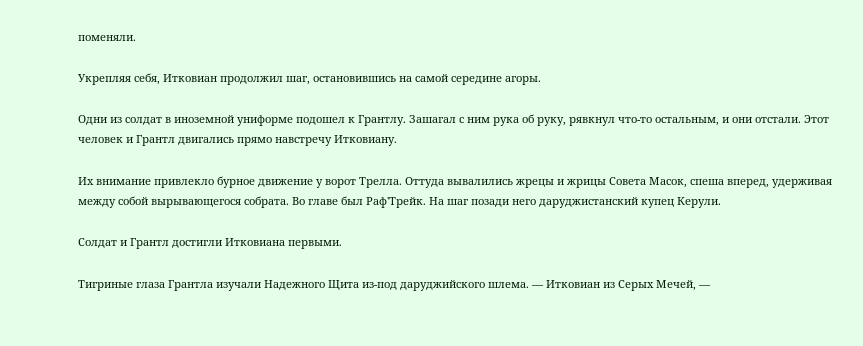поменяли.

Укрепляя себя, Итковиан продолжил шаг, остановившись на самой середине агоры.

Одни из солдат в иноземной униформе подошел к Грантлу. Зашагал с ним рука об руку, рявкнул что-то остальным, и они отстали. Этот человек и Грантл двигались прямо навстречу Итковиану.

Их внимание привлекло бурное движение у ворот Трелла. Оттуда вывалились жрецы и жрицы Совета Масок, спеша вперед, удерживая между собой вырывающегося собрата. Во главе был Раф'Трейк. На шаг позади него даруджистанский купец Керули.

Солдат и Грантл достигли Итковиана первыми.

Тигриные глаза Грантла изучали Надежного Щита из-под даруджийского шлема. — Итковиан из Серых Мечей, —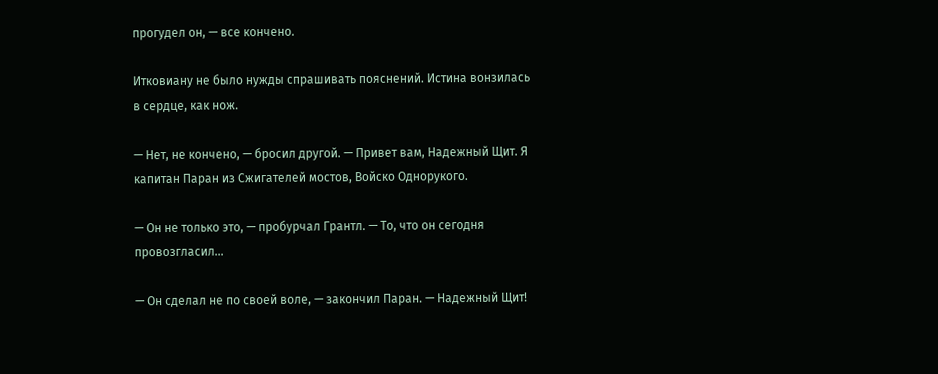прогудел он, — все кончено.

Итковиану не было нужды спрашивать пояснений. Истина вонзилась в сердце, как нож.

— Нет, не кончено, — бросил другой. — Привет вам, Надежный Щит. Я капитан Паран из Сжигателей мостов, Войско Однорукого.

— Он не только это, — пробурчал Грантл. — То, что он сегодня провозгласил…

— Он сделал не по своей воле, — закончил Паран. — Надежный Щит!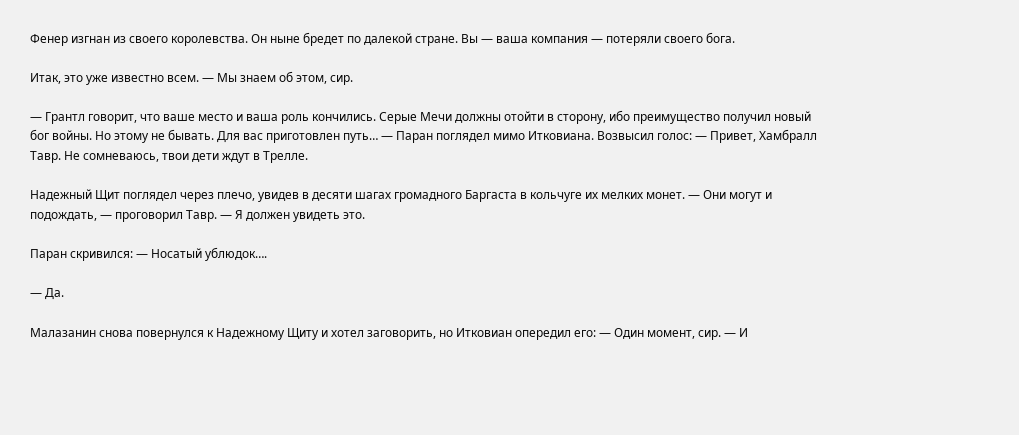Фенер изгнан из своего королевства. Он ныне бредет по далекой стране. Вы — ваша компания — потеряли своего бога.

Итак, это уже известно всем. — Мы знаем об этом, сир.

— Грантл говорит, что ваше место и ваша роль кончились. Серые Мечи должны отойти в сторону, ибо преимущество получил новый бог войны. Но этому не бывать. Для вас приготовлен путь… — Паран поглядел мимо Итковиана. Возвысил голос: — Привет, Хамбралл Тавр. Не сомневаюсь, твои дети ждут в Трелле.

Надежный Щит поглядел через плечо, увидев в десяти шагах громадного Баргаста в кольчуге их мелких монет. — Они могут и подождать, — проговорил Тавр. — Я должен увидеть это.

Паран скривился: — Носатый ублюдок….

— Да.

Малазанин снова повернулся к Надежному Щиту и хотел заговорить, но Итковиан опередил его: — Один момент, сир. — И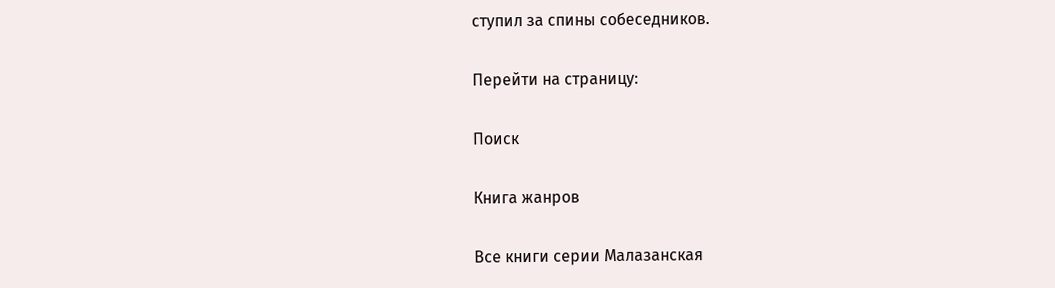ступил за спины собеседников.

Перейти на страницу:

Поиск

Книга жанров

Все книги серии Малазанская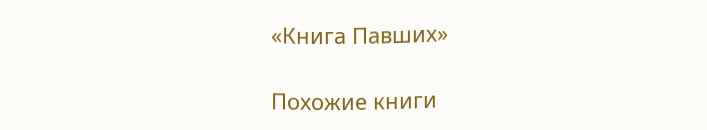«Книга Павших»

Похожие книги